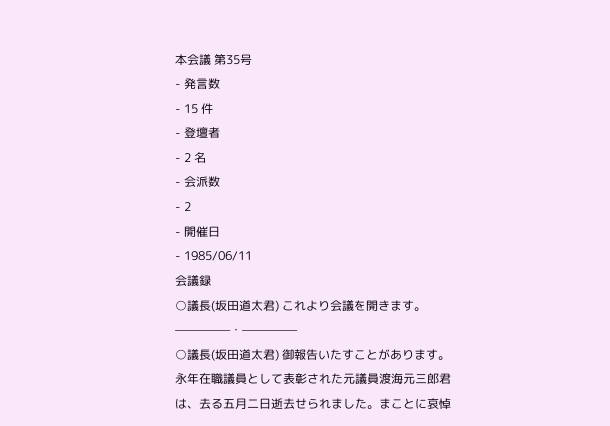本会議 第35号
- 発言数
- 15 件
- 登壇者
- 2 名
- 会派数
- 2
- 開催日
- 1985/06/11
会議録
○議長(坂田道太君) これより会議を開きます。 —————・—————
○議長(坂田道太君) 御報告いたすことがあります。 永年在職議員として表彰された元議員渡海元三郎君は、去る五月二日逝去せられました。まことに哀悼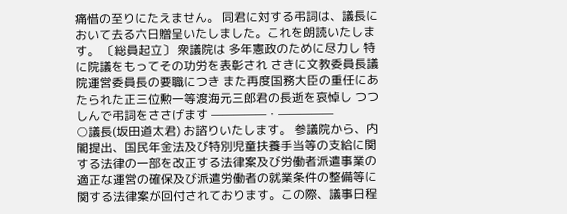痛惜の至りにたえません。 同君に対する弔詞は、議長において去る六日贈呈いたしました。これを朗読いたします。 〔総員起立〕 衆議院は 多年憲政のために尽力し 特に院議をもってその功労を表彰され さきに文教委員長議院運営委員長の要職につき また再度国務大臣の重任にあたられた正三位勲一等渡海元三郎君の長逝を哀悼し つつしんで弔詞をささげます —————・—————
○議長(坂田道太君) お諮りいたします。 参議院から、内閣提出、国民年金法及び特別児童扶養手当等の支給に関する法律の一部を改正する法律案及び労働者派遣事業の適正な運営の確保及び派遣労働者の就業条件の整備等に関する法律案が回付されております。この際、議事日程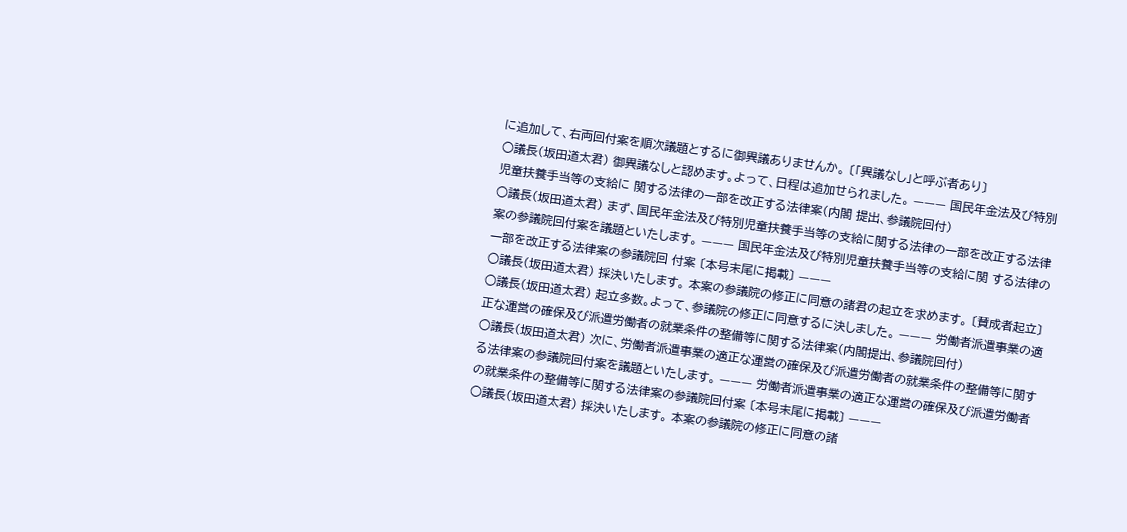に追加して、右両回付案を順次議題とするに御異議ありませんか。 〔「異議なし」と呼ぶ者あり〕
○議長(坂田道太君) 御異議なしと認めます。よって、日程は追加せられました。 ——— 国民年金法及び特別児童扶養手当等の支給に 関する法律の一部を改正する法律案(内閣 提出、参議院回付)
○議長(坂田道太君) まず、国民年金法及び特別児童扶養手当等の支給に関する法律の一部を改正する法律案の参議院回付案を議題といたします。 ——— 国民年金法及び特別児童扶養手当等の支給に関 する法律の一部を改正する法律案の参議院回 付案 〔本号末尾に掲載〕 ———
○議長(坂田道太君) 採決いたします。 本案の参議院の修正に同意の諸君の起立を求めます。 〔賛成者起立〕
○議長(坂田道太君) 起立多数。よって、参議院の修正に同意するに決しました。 ——— 労働者派遣事業の適正な運営の確保及び派遣労働者の就業条件の整備等に関する法律案(内閣提出、参議院回付)
○議長(坂田道太君) 次に、労働者派遣事業の適正な運営の確保及び派遣労働者の就業条件の整備等に関する法律案の参議院回付案を議題といたします。 ——— 労働者派遣事業の適正な運営の確保及び派遣労働者の就業条件の整備等に関する法律案の参議院回付案 〔本号末尾に掲載〕 ———
○議長(坂田道太君) 採決いたします。 本案の参議院の修正に同意の諸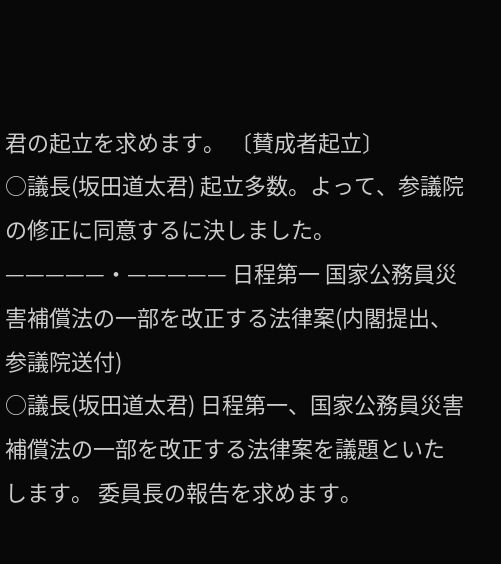君の起立を求めます。 〔賛成者起立〕
○議長(坂田道太君) 起立多数。よって、参議院の修正に同意するに決しました。 —————・————— 日程第一 国家公務員災害補償法の一部を改正する法律案(内閣提出、参議院送付)
○議長(坂田道太君) 日程第一、国家公務員災害補償法の一部を改正する法律案を議題といたします。 委員長の報告を求めます。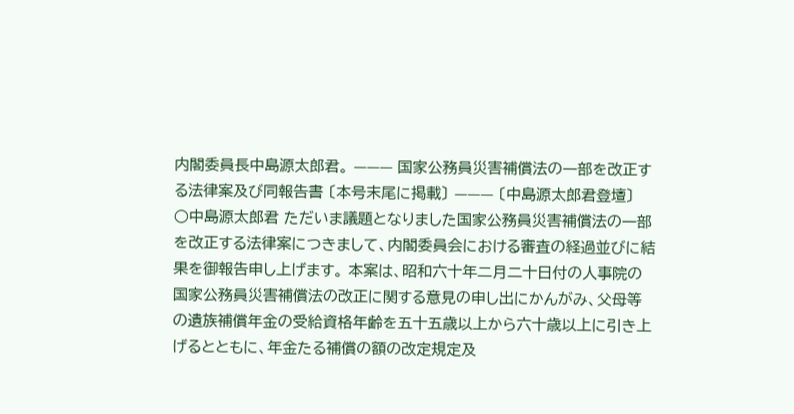内閣委員長中島源太郎君。 ——— 国家公務員災害補償法の一部を改正する法律案及び同報告書 〔本号末尾に掲載〕 ——— 〔中島源太郎君登壇〕
○中島源太郎君 ただいま議題となりました国家公務員災害補償法の一部を改正する法律案につきまして、内閣委員会における審査の経過並びに結果を御報告申し上げます。 本案は、昭和六十年二月二十日付の人事院の国家公務員災害補償法の改正に関する意見の申し出にかんがみ、父母等の遺族補償年金の受給資格年齢を五十五歳以上から六十歳以上に引き上げるとともに、年金たる補償の額の改定規定及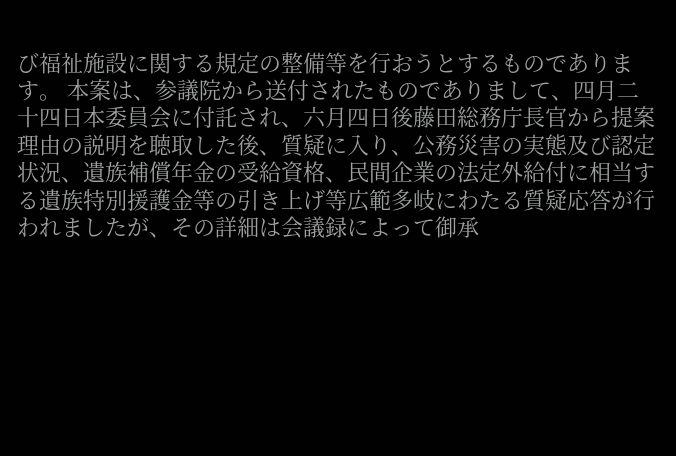び福祉施設に関する規定の整備等を行おうとするものであります。 本案は、参議院から送付されたものでありまして、四月二十四日本委員会に付託され、六月四日後藤田総務庁長官から提案理由の説明を聴取した後、質疑に入り、公務災害の実態及び認定状況、遺族補償年金の受給資格、民間企業の法定外給付に相当する遺族特別援護金等の引き上げ等広範多岐にわたる質疑応答が行われましたが、その詳細は会議録によって御承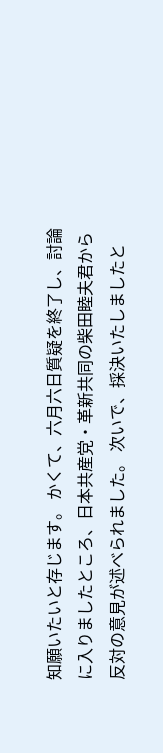知願いたいと存じます。 かくて、六月六日質疑を終了し、討論に入りましたところ、日本共産党・革新共同の柴田睦夫君から反対の意見が述べられました。 次いで、採決いたしましたと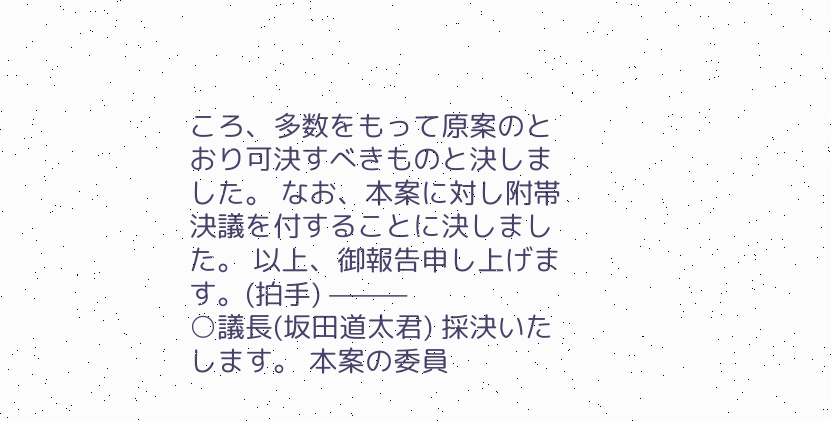ころ、多数をもって原案のとおり可決すべきものと決しました。 なお、本案に対し附帯決議を付することに決しました。 以上、御報告申し上げます。(拍手) ———
○議長(坂田道太君) 採決いたします。 本案の委員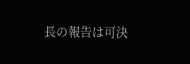長の報告は可決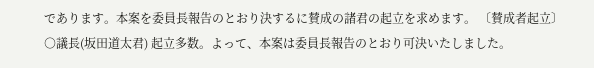であります。本案を委員長報告のとおり決するに賛成の諸君の起立を求めます。 〔賛成者起立〕
○議長(坂田道太君) 起立多数。よって、本案は委員長報告のとおり可決いたしました。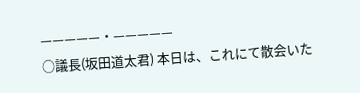—————・—————
○議長(坂田道太君) 本日は、これにて散会いた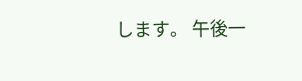します。 午後一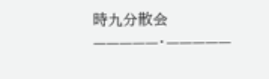時九分散会 —————・—————